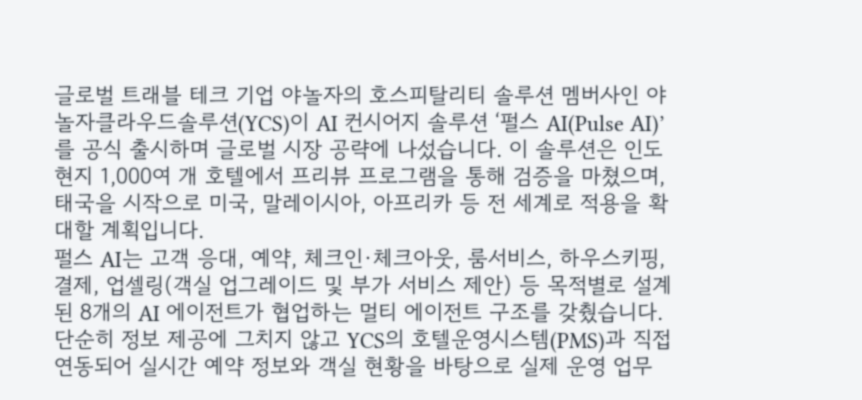글로벌 트래블 테크 기업 야놀자의 호스피탈리티 솔루션 멤버사인 야놀자클라우드솔루션(YCS)이 AI 컨시어지 솔루션 ‘펄스 AI(Pulse AI)’를 공식 출시하며 글로벌 시장 공략에 나섰습니다. 이 솔루션은 인도 현지 1,000여 개 호텔에서 프리뷰 프로그램을 통해 검증을 마쳤으며, 태국을 시작으로 미국, 말레이시아, 아프리카 등 전 세계로 적용을 확대할 계획입니다.
펄스 AI는 고객 응대, 예약, 체크인·체크아웃, 룸서비스, 하우스키핑, 결제, 업셀링(객실 업그레이드 및 부가 서비스 제안) 등 목적별로 설계된 8개의 AI 에이전트가 협업하는 멀티 에이전트 구조를 갖췄습니다. 단순히 정보 제공에 그치지 않고 YCS의 호텔운영시스템(PMS)과 직접 연동되어 실시간 예약 정보와 객실 현황을 바탕으로 실제 운영 업무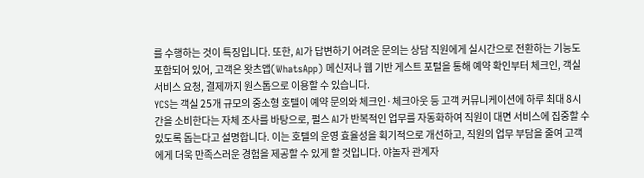를 수행하는 것이 특징입니다. 또한, AI가 답변하기 어려운 문의는 상담 직원에게 실시간으로 전환하는 기능도 포함되어 있어, 고객은 왓츠앱(WhatsApp) 메신저나 웹 기반 게스트 포털을 통해 예약 확인부터 체크인, 객실 서비스 요청, 결제까지 원스톱으로 이용할 수 있습니다.
YCS는 객실 25개 규모의 중소형 호텔이 예약 문의와 체크인·체크아웃 등 고객 커뮤니케이션에 하루 최대 8시간을 소비한다는 자체 조사를 바탕으로, 펄스 AI가 반복적인 업무를 자동화하여 직원이 대면 서비스에 집중할 수 있도록 돕는다고 설명합니다. 이는 호텔의 운영 효율성을 획기적으로 개선하고, 직원의 업무 부담을 줄여 고객에게 더욱 만족스러운 경험을 제공할 수 있게 할 것입니다. 야놀자 관계자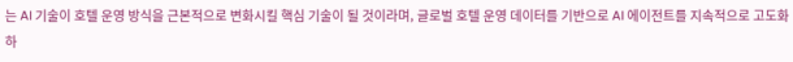는 AI 기술이 호텔 운영 방식을 근본적으로 변화시킬 핵심 기술이 될 것이라며, 글로벌 호텔 운영 데이터를 기반으로 AI 에이전트를 지속적으로 고도화하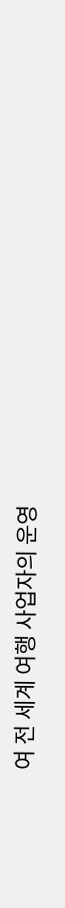여 전 세계 여행 사업자의 운영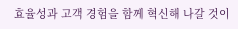효율성과 고객 경험을 함께 혁신해 나갈 것이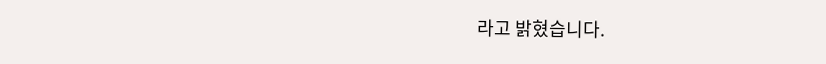라고 밝혔습니다.